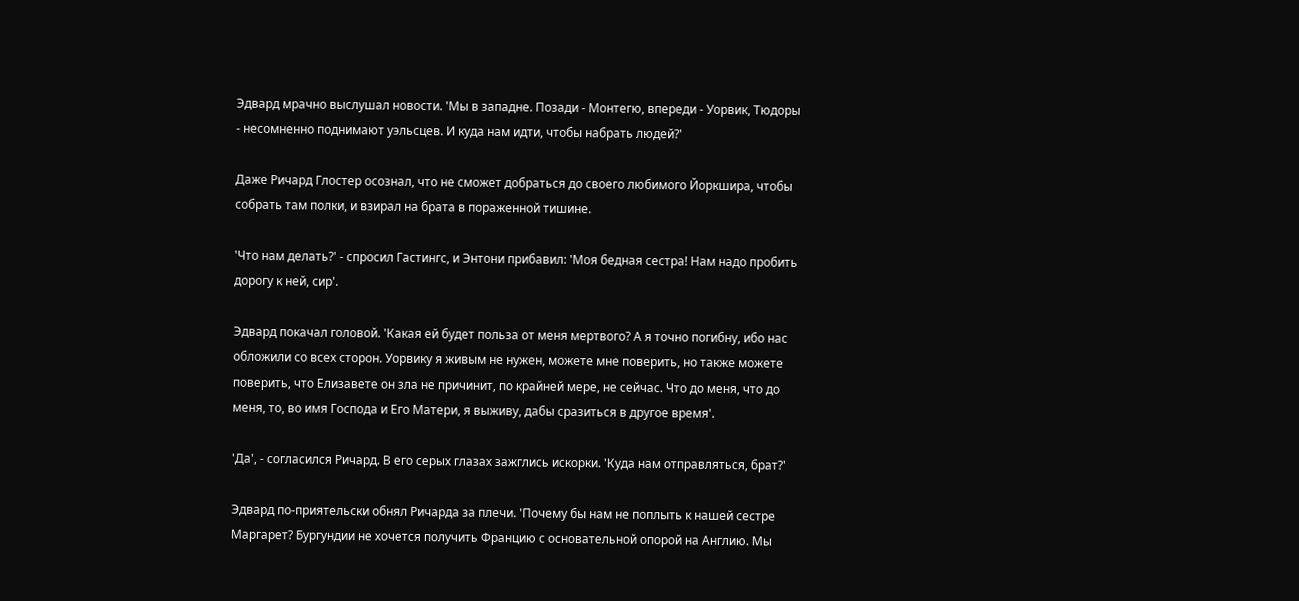Эдвард мрачно выслушал новости. 'Мы в западне. Позади - Монтегю, впереди - Уорвик, Тюдоры - несомненно поднимают уэльсцев. И куда нам идти, чтобы набрать людей?'

Даже Ричард Глостер осознал, что не сможет добраться до своего любимого Йоркшира, чтобы собрать там полки, и взирал на брата в пораженной тишине.

'Что нам делать?' - спросил Гастингс, и Энтони прибавил: 'Моя бедная сестра! Нам надо пробить дорогу к ней, сир'.

Эдвард покачал головой. 'Какая ей будет польза от меня мертвого? А я точно погибну, ибо нас обложили со всех сторон. Уорвику я живым не нужен, можете мне поверить, но также можете поверить, что Елизавете он зла не причинит, по крайней мере, не сейчас. Что до меня, что до меня, то, во имя Господа и Его Матери, я выживу, дабы сразиться в другое время'.

'Да', - согласился Ричард. В его серых глазах зажглись искорки. 'Куда нам отправляться, брат?'

Эдвард по-приятельски обнял Ричарда за плечи. 'Почему бы нам не поплыть к нашей сестре Маргарет? Бургундии не хочется получить Францию с основательной опорой на Англию. Мы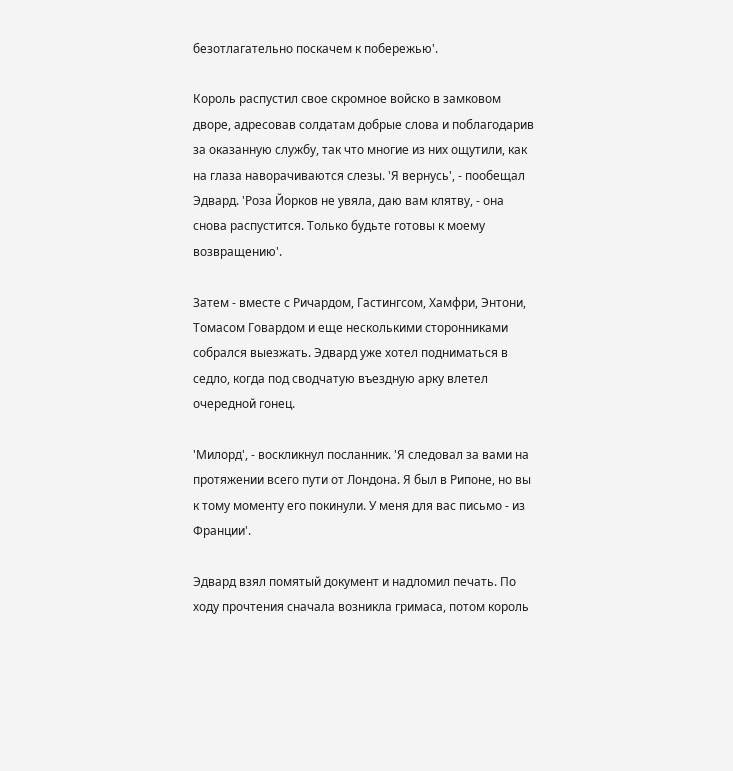безотлагательно поскачем к побережью'.

Король распустил свое скромное войско в замковом дворе, адресовав солдатам добрые слова и поблагодарив за оказанную службу, так что многие из них ощутили, как на глаза наворачиваются слезы. 'Я вернусь', - пообещал Эдвард. 'Роза Йорков не увяла, даю вам клятву, - она снова распустится. Только будьте готовы к моему возвращению'.

Затем - вместе с Ричардом, Гастингсом, Хамфри, Энтони, Томасом Говардом и еще несколькими сторонниками собрался выезжать. Эдвард уже хотел подниматься в седло, когда под сводчатую въездную арку влетел очередной гонец.

'Милорд', - воскликнул посланник. 'Я следовал за вами на протяжении всего пути от Лондона. Я был в Рипоне, но вы к тому моменту его покинули. У меня для вас письмо - из Франции'.

Эдвард взял помятый документ и надломил печать. По ходу прочтения сначала возникла гримаса, потом король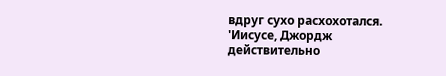вдруг сухо расхохотался. 'Иисусе, Джордж действительно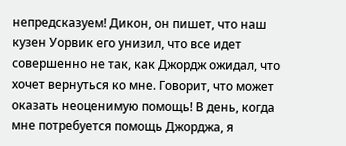непредсказуем! Дикон, он пишет, что наш кузен Уорвик его унизил, что все идет совершенно не так, как Джордж ожидал, что хочет вернуться ко мне. Говорит, что может оказать неоценимую помощь! В день, когда мне потребуется помощь Джорджа, я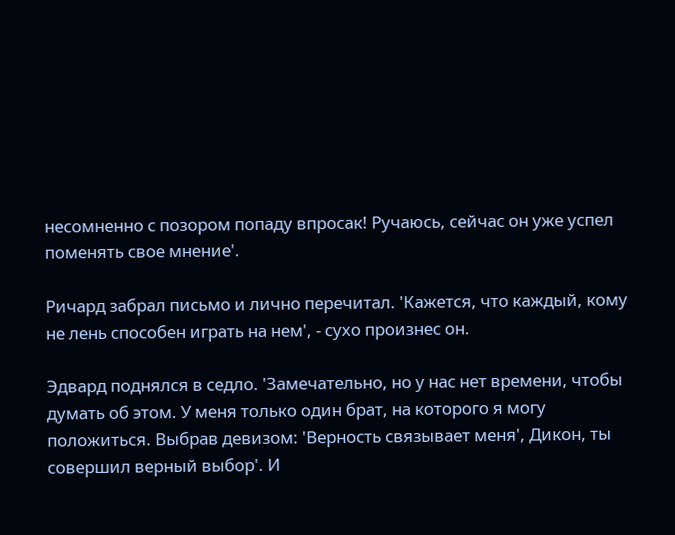несомненно с позором попаду впросак! Ручаюсь, сейчас он уже успел поменять свое мнение'.

Ричард забрал письмо и лично перечитал. 'Кажется, что каждый, кому не лень способен играть на нем', - сухо произнес он.

Эдвард поднялся в седло. 'Замечательно, но у нас нет времени, чтобы думать об этом. У меня только один брат, на которого я могу положиться. Выбрав девизом: 'Верность связывает меня', Дикон, ты совершил верный выбор'. И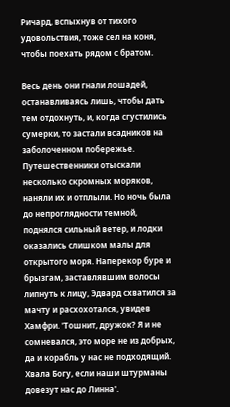Ричард, вспыхнув от тихого удовольствия, тоже сел на коня, чтобы поехать рядом с братом.

Весь день они гнали лошадей, останавливаясь лишь, чтобы дать тем отдохнуть, и, когда сгустились сумерки, то застали всадников на заболоченном побережье. Путешественники отыскали несколько скромных моряков, наняли их и отплыли. Но ночь была до непроглядности темной, поднялся сильный ветер, и лодки оказались слишком малы для открытого моря. Наперекор буре и брызгам, заставлявшим волосы липнуть к лицу, Эдвард схватился за мачту и расхохотался, увидев Хамфри. 'Тошнит, дружок? Я и не сомневался, это море не из добрых, да и корабль у нас не подходящий. Хвала Богу, если наши штурманы довезут нас до Линна'.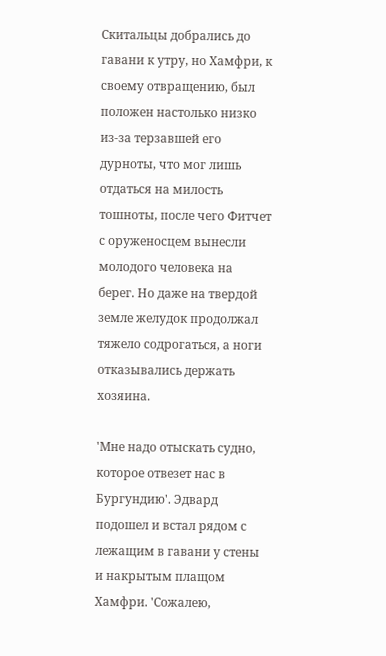Скитальцы добрались до гавани к утру, но Хамфри, к своему отвращению, был положен настолько низко из-за терзавшей его дурноты, что мог лишь отдаться на милость тошноты, после чего Фитчет с оруженосцем вынесли молодого человека на берег. Но даже на твердой земле желудок продолжал тяжело содрогаться, а ноги отказывались держать хозяина.

'Мне надо отыскать судно, которое отвезет нас в Бургундию'. Эдвард подошел и встал рядом с лежащим в гавани у стены и накрытым плащом Хамфри. 'Сожалею,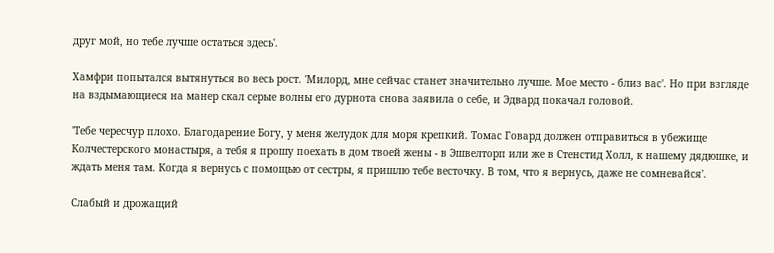друг мой, но тебе лучше остаться здесь'.

Хамфри попытался вытянуться во весь рост. 'Милорд, мне сейчас станет значительно лучше. Мое место - близ вас'. Но при взгляде на вздымающиеся на манер скал серые волны его дурнота снова заявила о себе, и Эдвард покачал головой.

'Тебе чересчур плохо. Благодарение Богу, у меня желудок для моря крепкий. Томас Говард должен отправиться в убежище Колчестерского монастыря, а тебя я прошу поехать в дом твоей жены - в Эшвелторп или же в Стенстид Холл, к нашему дядюшке, и ждать меня там. Когда я вернусь с помощью от сестры, я пришлю тебе весточку. В том, что я вернусь, даже не сомневайся'.

Слабый и дрожащий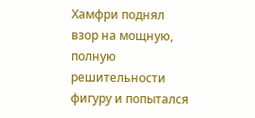Хамфри поднял взор на мощную, полную решительности фигуру и попытался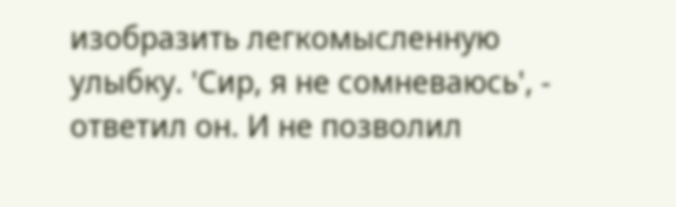изобразить легкомысленную улыбку. 'Сир, я не сомневаюсь', - ответил он. И не позволил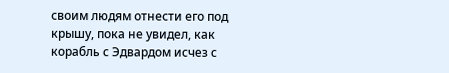своим людям отнести его под крышу, пока не увидел, как корабль с Эдвардом исчез с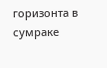горизонта в сумраке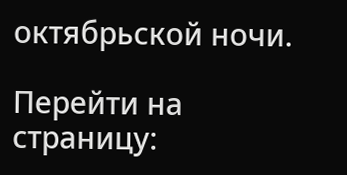октябрьской ночи.

Перейти на страницу: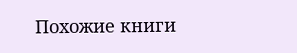Похожие книги